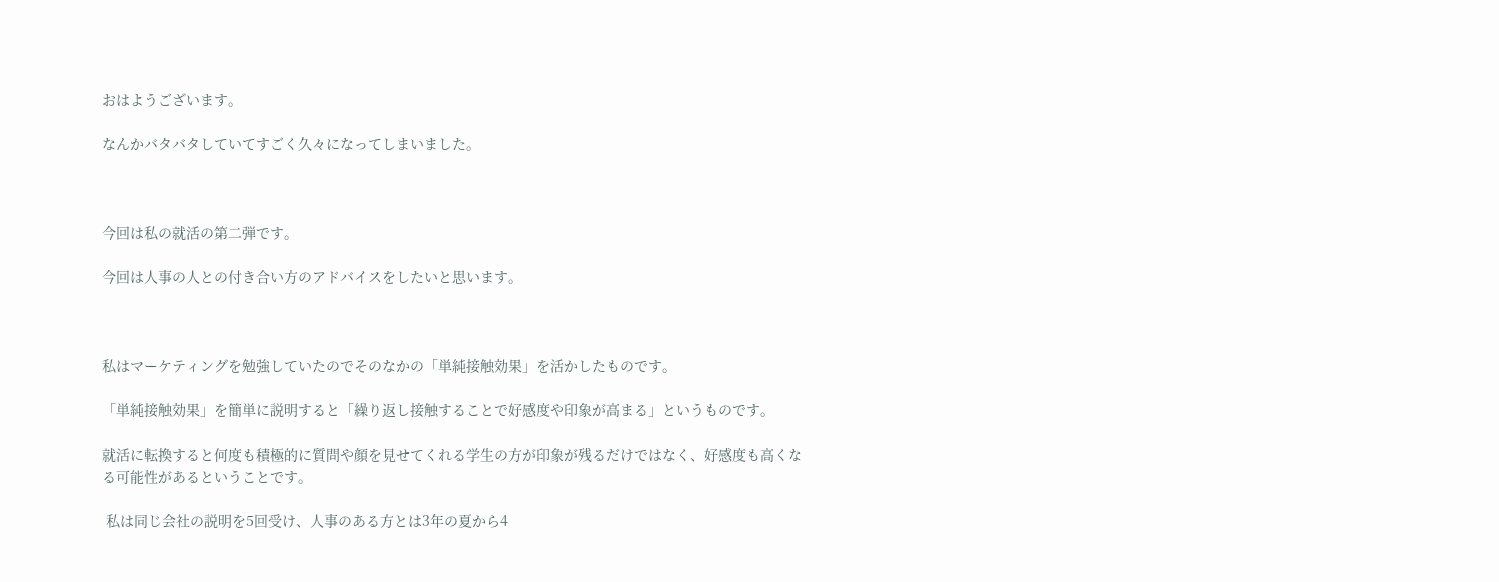おはようございます。

なんかバタバタしていてすごく久々になってしまいました。



今回は私の就活の第二弾です。

今回は人事の人との付き合い方のアドバイスをしたいと思います。



私はマーケティングを勉強していたのでそのなかの「単純接触効果」を活かしたものです。

「単純接触効果」を簡単に説明すると「繰り返し接触することで好感度や印象が高まる」というものです。

就活に転換すると何度も積極的に質問や顔を見せてくれる学生の方が印象が残るだけではなく、好感度も高くなる可能性があるということです。

 私は同じ会社の説明を5回受け、人事のある方とは3年の夏から4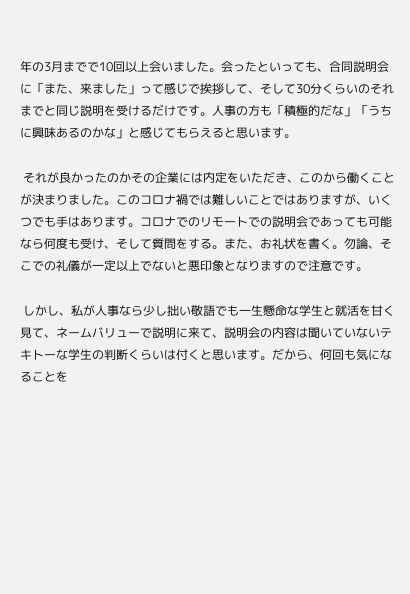年の3月までで10回以上会いました。会ったといっても、合同説明会に「また、来ました」って感じで挨拶して、そして30分くらいのそれまでと同じ説明を受けるだけです。人事の方も「積極的だな」「うちに興味あるのかな」と感じてもらえると思います。

 それが良かったのかその企業には内定をいただき、このから働くことが決まりました。このコロナ禍では難しいことではありますが、いくつでも手はあります。コロナでのリモートでの説明会であっても可能なら何度も受け、そして質問をする。また、お礼状を書く。勿論、そこでの礼儀が一定以上でないと悪印象となりますので注意です。

 しかし、私が人事なら少し拙い敬語でも一生懸命な学生と就活を甘く見て、ネームバリューで説明に来て、説明会の内容は聞いていないテキトーな学生の判断くらいは付くと思います。だから、何回も気になることを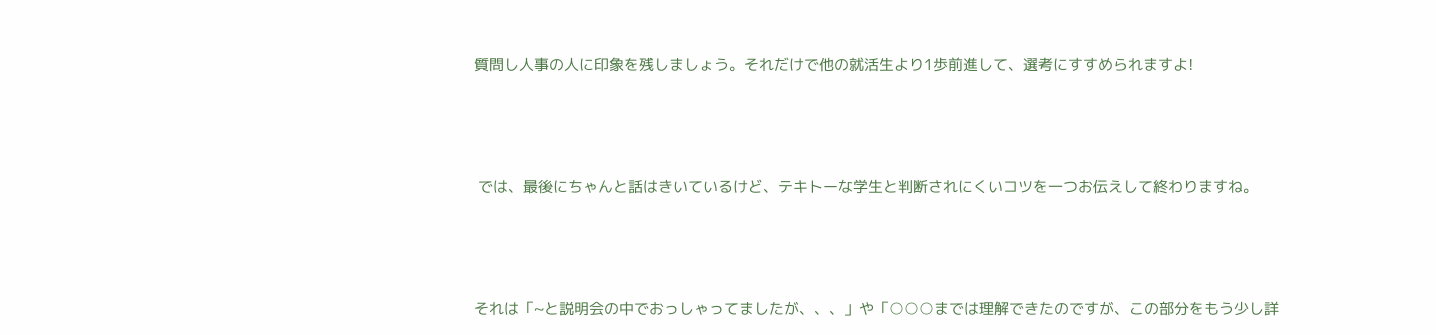質問し人事の人に印象を残しましょう。それだけで他の就活生より1歩前進して、選考にすすめられますよ!



 では、最後にちゃんと話はきいているけど、テキトーな学生と判断されにくいコツを一つお伝えして終わりますね。



それは「~と説明会の中でおっしゃってましたが、、、」や「○○○までは理解できたのですが、この部分をもう少し詳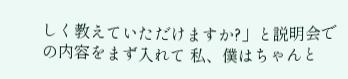しく教えていただけますか?」と説明会での内容をまず入れて 私、僕はちゃんと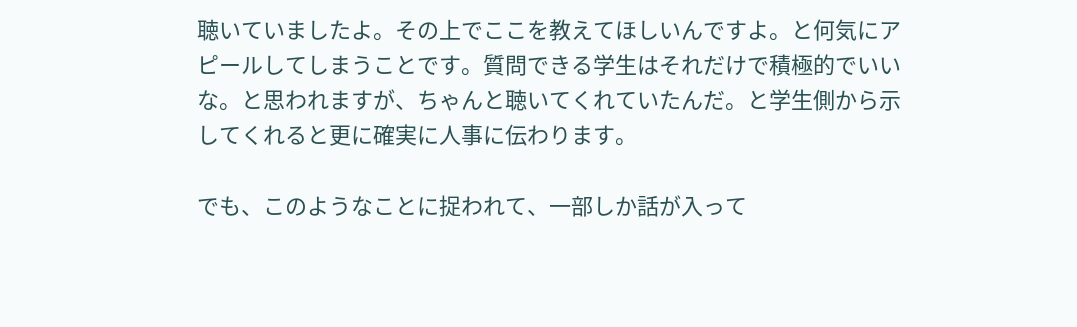聴いていましたよ。その上でここを教えてほしいんですよ。と何気にアピールしてしまうことです。質問できる学生はそれだけで積極的でいいな。と思われますが、ちゃんと聴いてくれていたんだ。と学生側から示してくれると更に確実に人事に伝わります。

でも、このようなことに捉われて、一部しか話が入って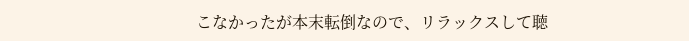こなかったが本末転倒なので、リラックスして聴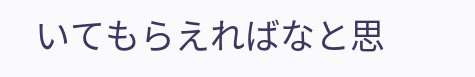いてもらえればなと思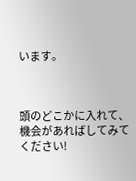います。



頭のどこかに入れて、機会があればしてみてください!